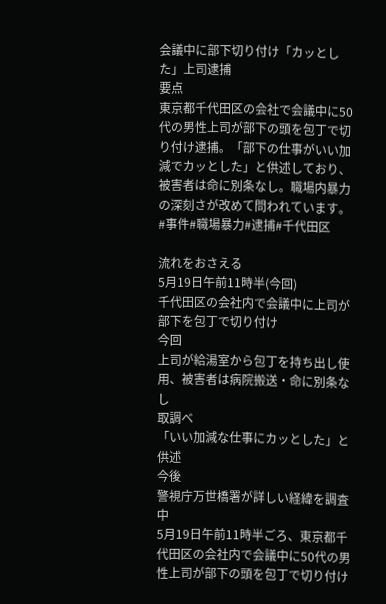会議中に部下切り付け「カッとした」上司逮捕
要点
東京都千代田区の会社で会議中に50代の男性上司が部下の頭を包丁で切り付け逮捕。「部下の仕事がいい加減でカッとした」と供述しており、被害者は命に別条なし。職場内暴力の深刻さが改めて問われています。
#事件#職場暴力#逮捕#千代田区

流れをおさえる
5月19日午前11時半(今回)
千代田区の会社内で会議中に上司が部下を包丁で切り付け
今回
上司が給湯室から包丁を持ち出し使用、被害者は病院搬送・命に別条なし
取調べ
「いい加減な仕事にカッとした」と供述
今後
警視庁万世橋署が詳しい経緯を調査中
5月19日午前11時半ごろ、東京都千代田区の会社内で会議中に50代の男性上司が部下の頭を包丁で切り付け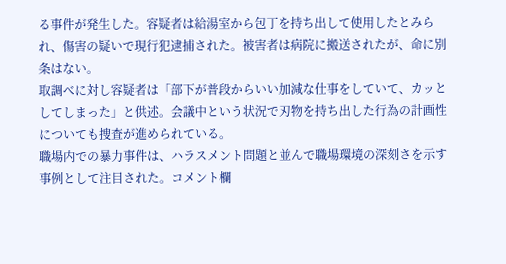る事件が発生した。容疑者は給湯室から包丁を持ち出して使用したとみられ、傷害の疑いで現行犯逮捕された。被害者は病院に搬送されたが、命に別条はない。
取調べに対し容疑者は「部下が普段からいい加減な仕事をしていて、カッとしてしまった」と供述。会議中という状況で刃物を持ち出した行為の計画性についても捜査が進められている。
職場内での暴力事件は、ハラスメント問題と並んで職場環境の深刻さを示す事例として注目された。コメント欄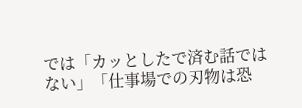では「カッとしたで済む話ではない」「仕事場での刃物は恐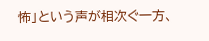怖」という声が相次ぐ一方、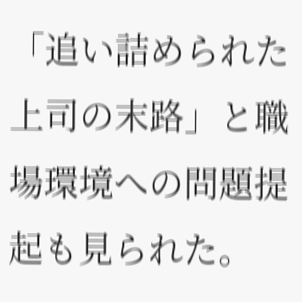「追い詰められた上司の末路」と職場環境への問題提起も見られた。